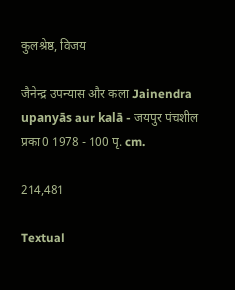कुलश्रेष्ठ, विजय

जैनेन्द्र उपन्यास और कला Jainendra upanyās aur kalā - जयपुर पंचशील प्रका0 1978 - 100 पृ. cm.

214,481

Textual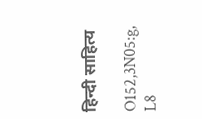हिन्दी साहित्य

O152,3N05:g, L8